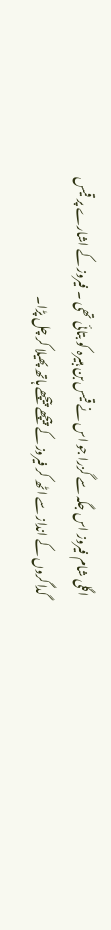اگلی شام فیروز اس جگہ سے گزرا جو اس نے قیس بن ہبیرہ کو بتائی تھی ۔ فیروز کے اشارے پر قیس گداگروں کے انداز سے اٹھ کر فیروز کے پیچھے پیچھے ہاتھ پھیلا کر چل پڑا۔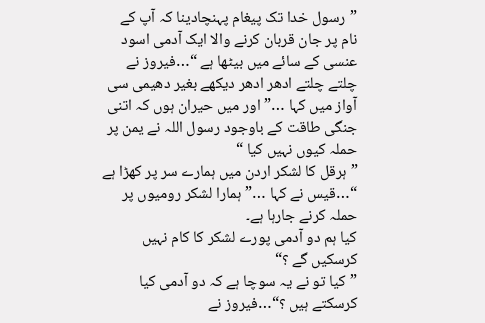”رسول خدا تک پیغام پہنچادینا کہ آپ کے نام پر جان قربان کرنے والا ایک آدمی اسود عنسی کے سائے میں بیٹھا ہے “…فیروز نے چلتے چلتے ادھر ادھر دیکھے بغیر دھیمی سی آواز میں کہا …”اور میں حیران ہوں کہ اتنی جنگی طاقت کے باوجود رسول اللہ نے یمن پر حملہ کیوں نہیں کیا “
”ہرقل کا لشکر اردن میں ہمارے سر پر کھڑا ہے “…قیس نے کہا …”ہمارا لشکر رومیوں پر حملہ کرنے جارہا ہے۔
کیا ہم دو آدمی پورے لشکر کا کام نہیں کرسکیں گے ؟“
”کیا تو نے یہ سوچا ہے کہ دو آدمی کیا کرسکتے ہیں ؟“…فیروز نے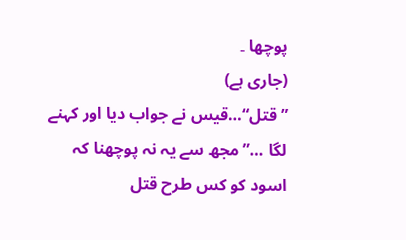پوچھا ۔
(جاری ہے)
”قتل“…قیس نے جواب دیا اور کہنے لگا …”مجھ سے یہ نہ پوچھنا کہ اسود کو کس طرح قتل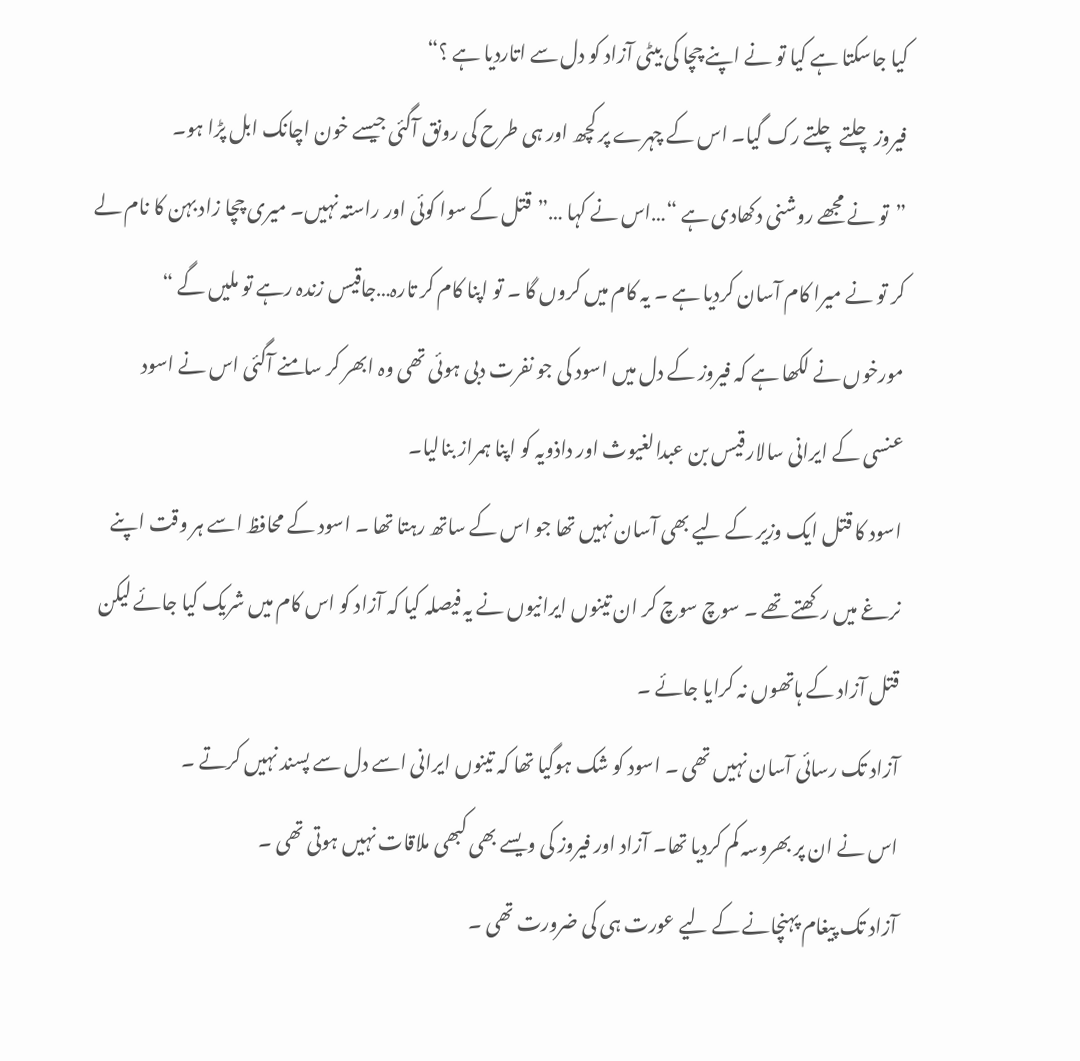کیا جاسکتا ہے کیا تو نے اپنے چچا کی بیٹی آزاد کو دل سے اتاردیا ہے ؟“
فیروز چلتے چلتے رک گیا۔ اس کے چہرے پر کچھ اور ہی طرح کی رونق آگئی جیسے خون اچانک ابل پڑا ہو۔
”تو نے مجھے روشنی دکھادی ہے “…اس نے کہا …”قتل کے سوا کوئی اور راستہ نہیں۔ میری چچا زاد بہن کا نام لے کر تو نے میرا کام آسان کردیا ہے ۔ یہ کام میں کروں گا ۔ تو اپنا کام کر تارہ…جاقیس زندہ رہے تو ملیں گے “
مورخوں نے لکھا ہے کہ فیروز کے دل میں اسود کی جو نفرت دبی ہوئی تھی وہ ابھر کر سامنے آگئی اس نے اسود عنسی کے ایرانی سالار قیس بن عبدالغیوث اور داذویہ کو اپنا ہمراز بنالیا۔
اسود کا قتل ایک وزیر کے لیے بھی آسان نہیں تھا جو اس کے ساتھ رہتا تھا ۔ اسود کے محافظ اسے ہر وقت اپنے نرغے میں رکھتے تھے ۔ سوچ سوچ کر ان تینوں ایرانیوں نے یہ فیصلہ کیا کہ آزاد کو اس کام میں شریک کیا جائے لیکن قتل آزاد کے ہاتھوں نہ کرایا جائے ۔
آزاد تک رسائی آسان نہیں تھی ۔ اسود کو شک ہوگیا تھا کہ تینوں ایرانی اسے دل سے پسند نہیں کرتے ۔
اس نے ان پر بھروسہ کم کردیا تھا۔ آزاد اور فیروز کی ویسے بھی کبھی ملاقات نہیں ہوتی تھی ۔
آزاد تک پیغام پہنچانے کے لیے عورت ہی کی ضرورت تھی ۔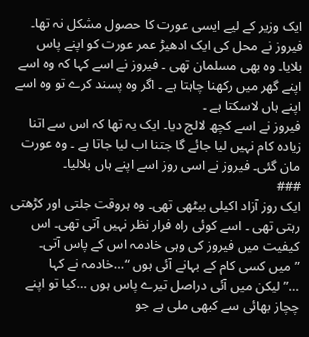ایک وزیر کے لیے ایسی عورت کا حصول مشکل نہ تھا۔ فیروز نے محل کی ایک ادھیڑ عمر عورت کو اپنے پاس بلایا۔ وہ بھی مسلمان تھی ۔ فیروز نے اسے کہا کہ وہ اسے اپنے گھر میں رکھنا چاہتا ہے ۔ اگر وہ پسند کرے تو وہ اسے اپنے ہاں لاسکتا ہے ۔
فیروز نے اسے کچھ لالچ دیا۔ ایک یہ تھا کہ اس سے اتنا زیادہ کام نہیں لیا جائے گا جتنا اب لیا جاتا ہے ۔ وہ عورت مان گئی۔ فیروز نے اسی روز اسے اپنے ہاں بلالیا۔
###
ایک روز آزاد اکیلی بیٹھی تھی۔ وہ ہروقت جلتی اور کڑھتی رہتی تھی ۔ اسے کوئی راہ فرار نظر نہیں آتی تھی۔ اس کیفیت میں فیروز کی وہی خادمہ اس کے پاس آتی۔
”میں کسی کام کے بہانے آئی ہوں “…خادمہ نے کہا …”لیکن میں آئی دراصل تیرے پاس ہوں …کیا تو اپنے چچاز بھائی سے کبھی ملی ہے جو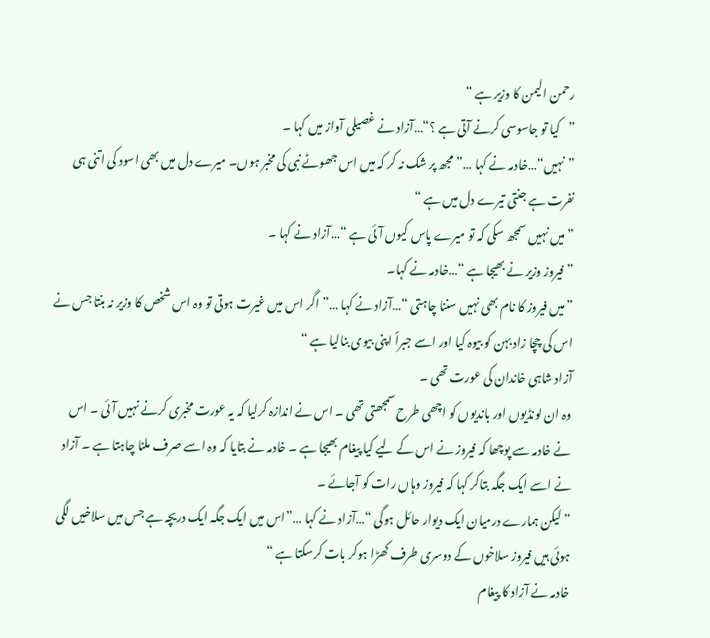رحمن الیمن کا وزیر ہے “
”کیا تو جاسوسی کرنے آتی ہے ؟“…آزاد نے غصیلی آواز میں کہا ۔
”نہیں“…خادمہ نے کہا …”مجھ پر شک نہ کر کہ میں اس جھوٹے نبی کی مخبر ہوں۔ میرے دل میں بھی اسود کی اتنی ہی نفرت ہے جنتی تیرے دل میں ہے “
”میں نہیں سمجھ سکی کہ تو میرے پاس کیوں آئی ہے “…آزاد نے کہا ۔
”فیروز وزیر نے بھیجا ہے “…خادمہ نے کہا۔
”میں فیروز کا نام بھی نہیں سننا چاہتی “…آزاد نے کہا …”اگر اس میں غیرت ہوتی تو وہ اس شخص کا وزیر نہ بنتا جس نے اس کی چچا زاد بہن کو بیوہ کیا اور اسے جبراً اپنی بیوی بنالیا ہے “
آزاد شاہی خاندان کی عورت تھی ۔
وہ ان لونڈیوں اور باندیوں کو اچھی طرح سمجھتی تھی ۔ اس نے اندازہ کرلیا کہ یہ عورت مخبری کرنے نہیں آئی ۔ اس نے خادمہ سے پوچھا کہ فیروز نے اس کے لیے کیا پیغام بھیجا ہے ۔ خادمہ نے بتایا کہ وہ اسے صرف ملنا چاہتا ہے ۔ آزاد نے اسے ایک جگہ بتاکر کہا کہ فیروز وہاں رات کو آجائے ۔
”لیکن ہمارے درمیان ایک دیوار حائل ہوگی “…آزاد نے کہا …”اس میں ایک جگہ ایک دریچہ ہے جس میں سلاخیں لگی ہوئی ہیں فیروز سلاخوں کے دوسری طرف کھڑا ہوکر بات کرسکتا ہے “
خادمہ نے آزاد کا پیغام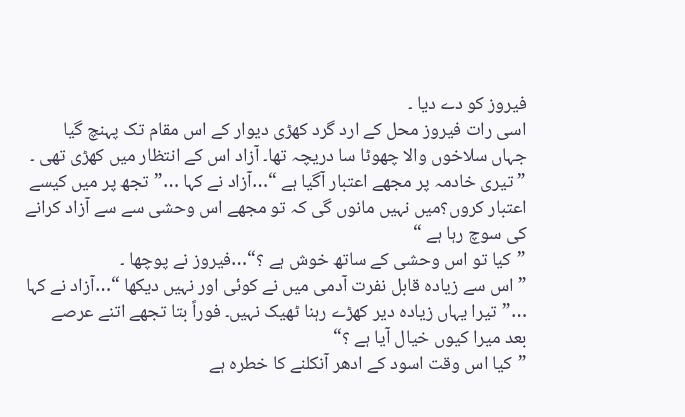فیروز کو دے دیا ۔
اسی رات فیروز محل کے ارد گرد کھڑی دیوار کے اس مقام تک پہنچ گیا جہاں سلاخوں والا چھوٹا سا دریچہ تھا۔ آزاد اس کے انتظار میں کھڑی تھی ۔
”تیری خادمہ پر مجھے اعتبار آگیا ہے “…آزاد نے کہا …”تجھ پر میں کیسے اعتبار کروں؟میں نہیں مانوں گی کہ تو مجھے اس وحشی سے سے آزاد کرانے کی سوچ رہا ہے “
”کیا تو اس وحشی کے ساتھ خوش ہے ؟“…فیروز نے پوچھا ۔
”اس سے زیادہ قابل نفرت آدمی میں نے کوئی اور نہیں دیکھا “…آزاد نے کہا …”تیرا یہاں زیادہ دیر کھڑے رہنا ٹھیک نہیں۔ فوراً بتا تجھے اتنے عرصے بعد میرا کیوں خیال آیا ہے ؟“
”کیا اس وقت اسود کے ادھر آنکلنے کا خطرہ ہے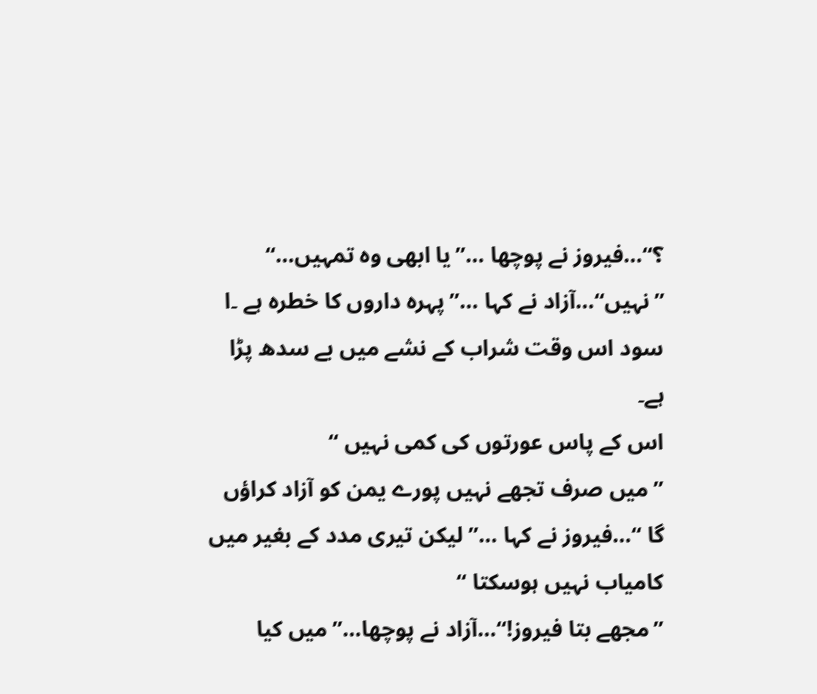؟“…فیروز نے پوچھا …”یا ابھی وہ تمہیں…“
”نہیں“…آزاد نے کہا …”پہرہ داروں کا خطرہ ہے ۔ا سود اس وقت شراب کے نشے میں بے سدھ پڑا ہے۔
اس کے پاس عورتوں کی کمی نہیں “
”میں صرف تجھے نہیں پورے یمن کو آزاد کراؤں گا “…فیروز نے کہا …”لیکن تیری مدد کے بغیر میں کامیاب نہیں ہوسکتا “
”مجھے بتا فیروز!“…آزاد نے پوچھا…”میں کیا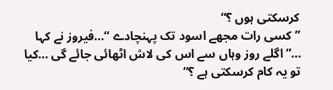کرسکتی ہوں ؟“
”کسی رات مجھے اسود تک پہنچادے “…فیروز نے کہا …”اگلے روز وہاں سے اس کی لاش اٹھائی جائے گی …کیا تو یہ کام کرسکتی ہے ؟“